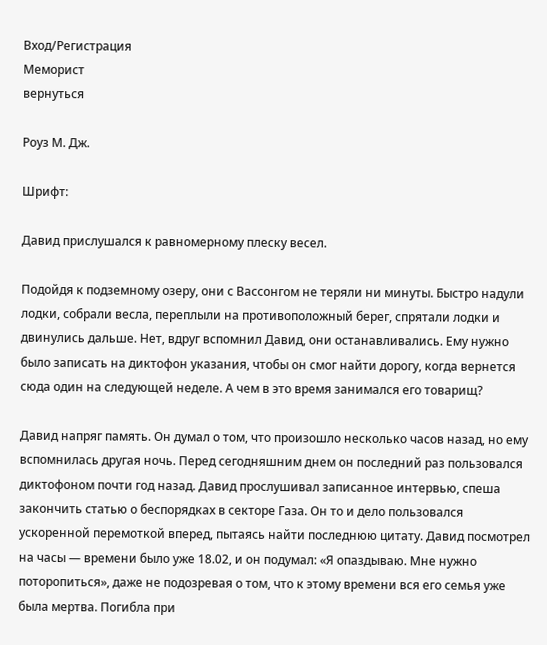Вход/Регистрация
Меморист
вернуться

Роуз М. Дж.

Шрифт:

Давид прислушался к равномерному плеску весел.

Подойдя к подземному озеру, они с Вассонгом не теряли ни минуты. Быстро надули лодки, собрали весла, переплыли на противоположный берег, спрятали лодки и двинулись дальше. Нет, вдруг вспомнил Давид, они останавливались. Ему нужно было записать на диктофон указания, чтобы он смог найти дорогу, когда вернется сюда один на следующей неделе. А чем в это время занимался его товарищ?

Давид напряг память. Он думал о том, что произошло несколько часов назад, но ему вспомнилась другая ночь. Перед сегодняшним днем он последний раз пользовался диктофоном почти год назад. Давид прослушивал записанное интервью, спеша закончить статью о беспорядках в секторе Газа. Он то и дело пользовался ускоренной перемоткой вперед, пытаясь найти последнюю цитату. Давид посмотрел на часы — времени было уже 18.02, и он подумал: «Я опаздываю. Мне нужно поторопиться», даже не подозревая о том, что к этому времени вся его семья уже была мертва. Погибла при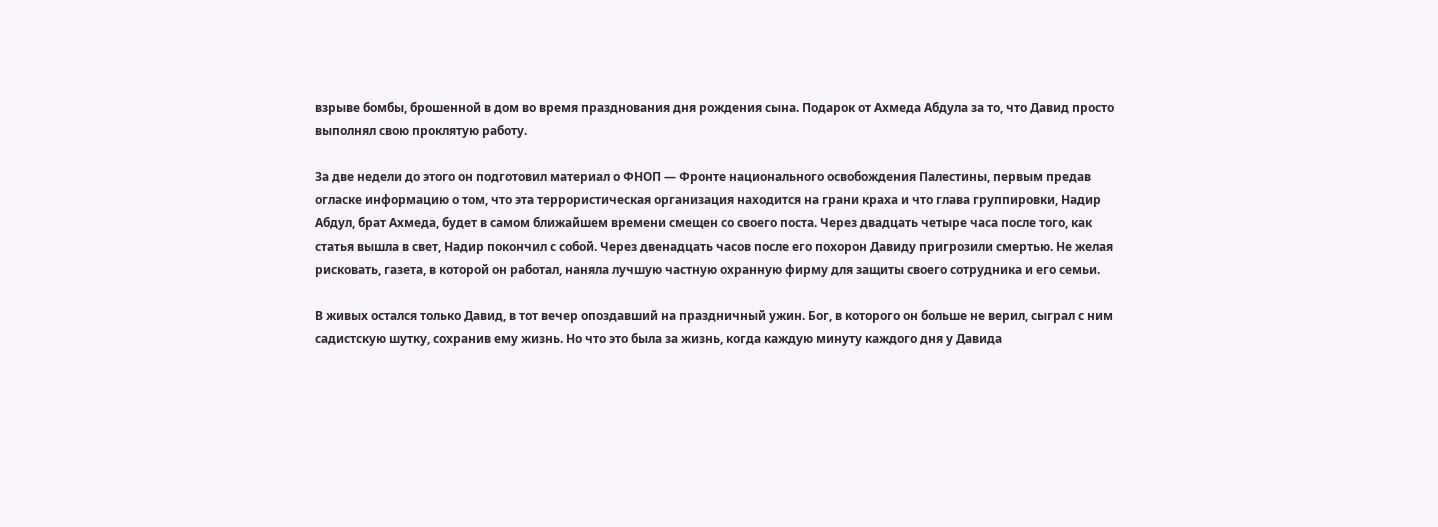взрыве бомбы, брошенной в дом во время празднования дня рождения сына. Подарок от Ахмеда Абдула за то, что Давид просто выполнял свою проклятую работу.

За две недели до этого он подготовил материал о ФНОП — Фронте национального освобождения Палестины, первым предав огласке информацию о том, что эта террористическая организация находится на грани краха и что глава группировки, Надир Абдул, брат Ахмеда, будет в самом ближайшем времени смещен со своего поста. Через двадцать четыре часа после того, как статья вышла в свет, Надир покончил с собой. Через двенадцать часов после его похорон Давиду пригрозили смертью. Не желая рисковать, газета, в которой он работал, наняла лучшую частную охранную фирму для защиты своего сотрудника и его семьи.

В живых остался только Давид, в тот вечер опоздавший на праздничный ужин. Бог, в которого он больше не верил, сыграл с ним садистскую шутку, сохранив ему жизнь. Но что это была за жизнь, когда каждую минуту каждого дня у Давида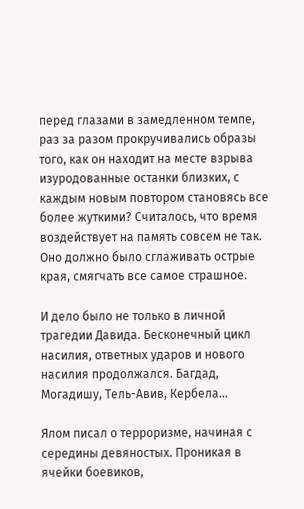перед глазами в замедленном темпе, раз за разом прокручивались образы того, как он находит на месте взрыва изуродованные останки близких, с каждым новым повтором становясь все более жуткими? Считалось, что время воздействует на память совсем не так. Оно должно было сглаживать острые края, смягчать все самое страшное.

И дело было не только в личной трагедии Давида. Бесконечный цикл насилия, ответных ударов и нового насилия продолжался. Багдад, Могадишу, Тель-Авив, Кербела…

Ялом писал о терроризме, начиная с середины девяностых. Проникая в ячейки боевиков,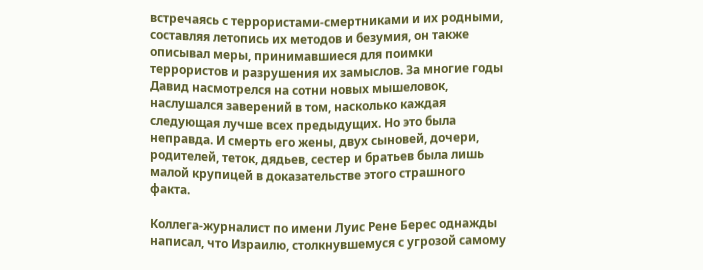встречаясь с террористами-смертниками и их родными, составляя летопись их методов и безумия, он также описывал меры, принимавшиеся для поимки террористов и разрушения их замыслов. За многие годы Давид насмотрелся на сотни новых мышеловок, наслушался заверений в том, насколько каждая следующая лучше всех предыдущих. Но это была неправда. И смерть его жены, двух сыновей, дочери, родителей, теток, дядьев, сестер и братьев была лишь малой крупицей в доказательстве этого страшного факта.

Коллега-журналист по имени Луис Рене Берес однажды написал, что Израилю, столкнувшемуся с угрозой самому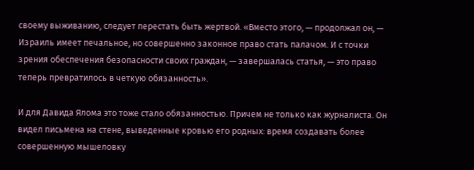своему выживанию, следует перестать быть жертвой. «Вместо этого, — продолжал он, — Израиль имеет печальное, но совершенно законное право стать палачом. И с точки зрения обеспечения безопасности своих граждан, — завершалась статья, — это право теперь превратилось в четкую обязанность».

И для Давида Ялома это тоже стало обязанностью. Причем не только как журналиста. Он видел письмена на стене, выведенные кровью его родных: время создавать более совершенную мышеловку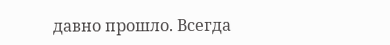давно прошло. Всегда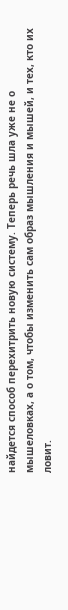найдется способ перехитрить новую систему. Теперь речь шла уже не о мышеловках, а о том, чтобы изменить сам образ мышления и мышей, и тех, кто их ловит.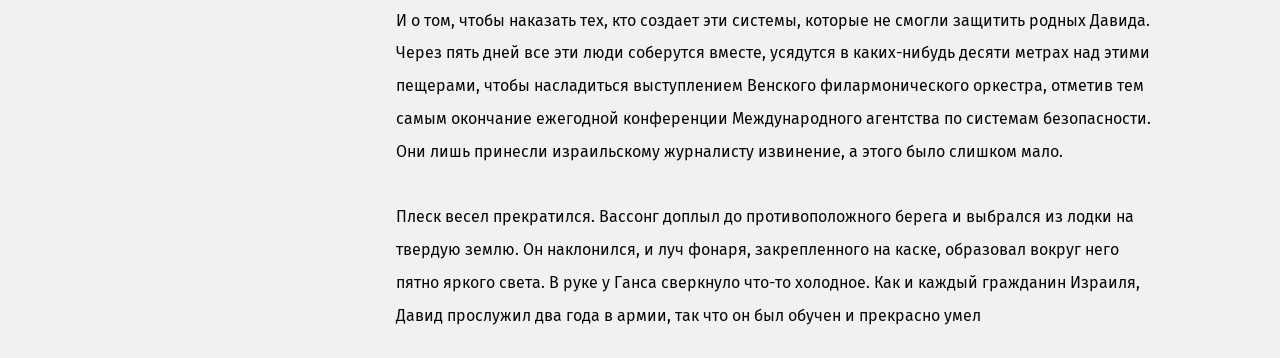И о том, чтобы наказать тех, кто создает эти системы, которые не смогли защитить родных Давида. Через пять дней все эти люди соберутся вместе, усядутся в каких-нибудь десяти метрах над этими пещерами, чтобы насладиться выступлением Венского филармонического оркестра, отметив тем самым окончание ежегодной конференции Международного агентства по системам безопасности. Они лишь принесли израильскому журналисту извинение, а этого было слишком мало.

Плеск весел прекратился. Вассонг доплыл до противоположного берега и выбрался из лодки на твердую землю. Он наклонился, и луч фонаря, закрепленного на каске, образовал вокруг него пятно яркого света. В руке у Ганса сверкнуло что-то холодное. Как и каждый гражданин Израиля, Давид прослужил два года в армии, так что он был обучен и прекрасно умел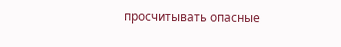просчитывать опасные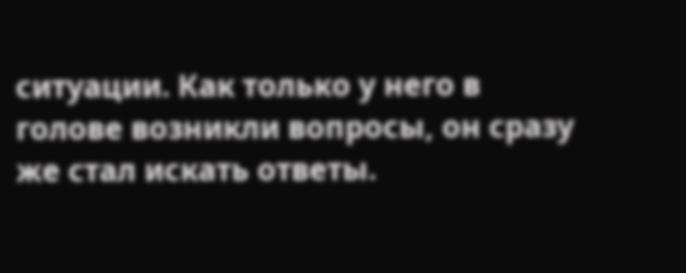ситуации. Как только у него в голове возникли вопросы, он сразу же стал искать ответы.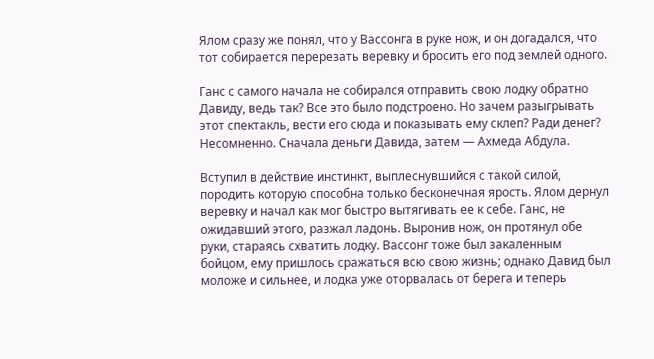Ялом сразу же понял, что у Вассонга в руке нож, и он догадался, что тот собирается перерезать веревку и бросить его под землей одного.

Ганс с самого начала не собирался отправить свою лодку обратно Давиду, ведь так? Все это было подстроено. Но зачем разыгрывать этот спектакль, вести его сюда и показывать ему склеп? Ради денег? Несомненно. Сначала деньги Давида, затем — Ахмеда Абдула.

Вступил в действие инстинкт, выплеснувшийся с такой силой, породить которую способна только бесконечная ярость. Ялом дернул веревку и начал как мог быстро вытягивать ее к себе. Ганс, не ожидавший этого, разжал ладонь. Выронив нож, он протянул обе руки, стараясь схватить лодку. Вассонг тоже был закаленным бойцом, ему пришлось сражаться всю свою жизнь; однако Давид был моложе и сильнее, и лодка уже оторвалась от берега и теперь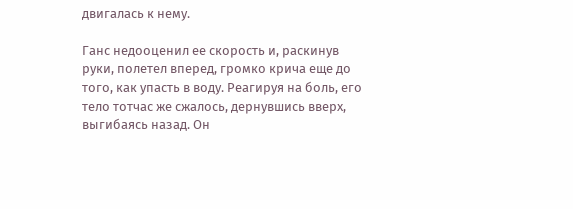двигалась к нему.

Ганс недооценил ее скорость и, раскинув руки, полетел вперед, громко крича еще до того, как упасть в воду. Реагируя на боль, его тело тотчас же сжалось, дернувшись вверх, выгибаясь назад. Он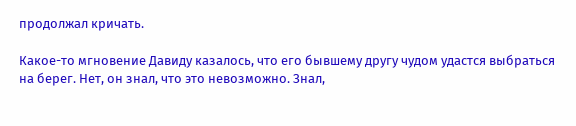продолжал кричать.

Какое-то мгновение Давиду казалось, что его бывшему другу чудом удастся выбраться на берег. Нет, он знал, что это невозможно. Знал,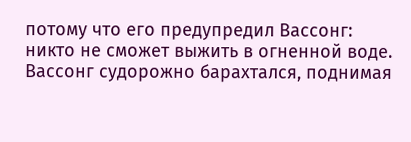потому что его предупредил Вассонг: никто не сможет выжить в огненной воде. Вассонг судорожно барахтался, поднимая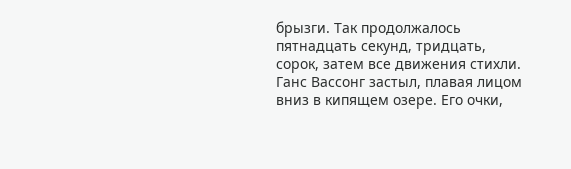брызги. Так продолжалось пятнадцать секунд, тридцать, сорок, затем все движения стихли. Ганс Вассонг застыл, плавая лицом вниз в кипящем озере. Его очки,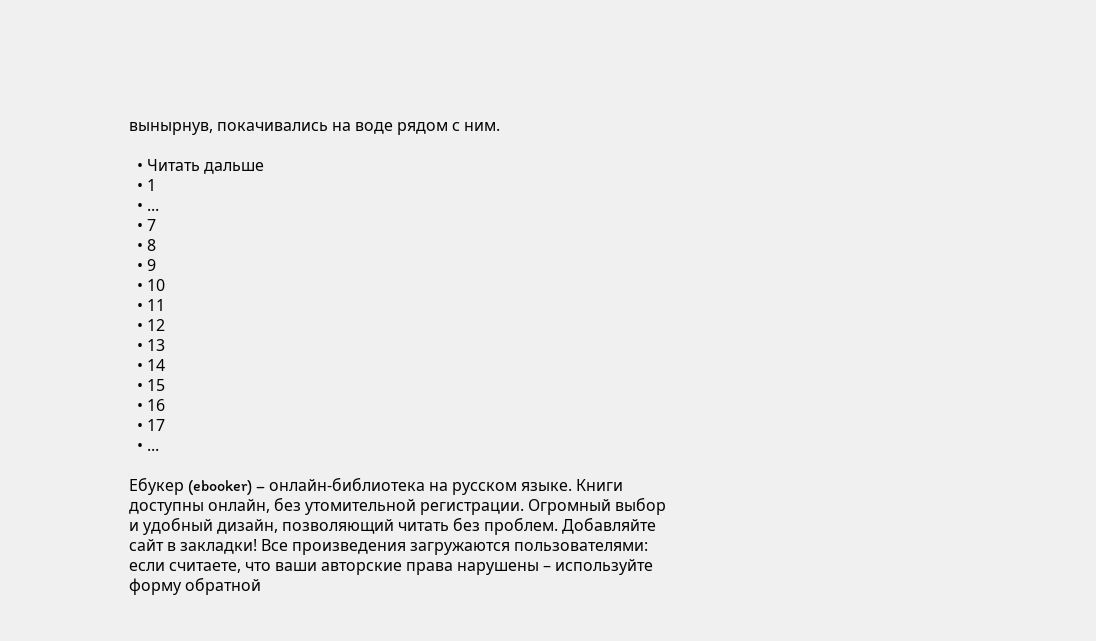вынырнув, покачивались на воде рядом с ним.

  • Читать дальше
  • 1
  • ...
  • 7
  • 8
  • 9
  • 10
  • 11
  • 12
  • 13
  • 14
  • 15
  • 16
  • 17
  • ...

Ебукер (ebooker) – онлайн-библиотека на русском языке. Книги доступны онлайн, без утомительной регистрации. Огромный выбор и удобный дизайн, позволяющий читать без проблем. Добавляйте сайт в закладки! Все произведения загружаются пользователями: если считаете, что ваши авторские права нарушены – используйте форму обратной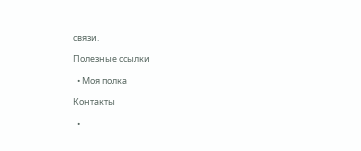связи.

Полезные ссылки

  • Моя полка

Контакты

  •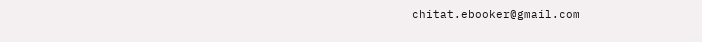chitat.ebooker@gmail.com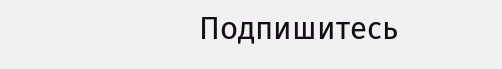Подпишитесь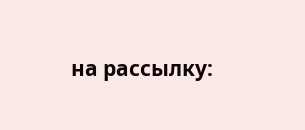на рассылку: